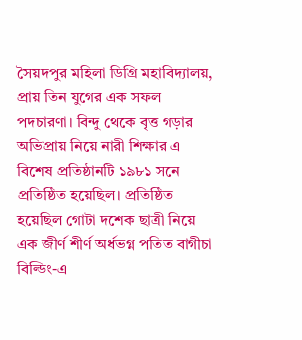সৈয়দপুর মহিলা ডিগ্রি মহাবিদ্যালয়, প্রায় তিন যুগের এক সফল পদচারণা। বিন্দু থেকে বৃত্ত গড়ার অভিপ্রায় নিয়ে নারী শিক্ষার এ বিশেষ প্রতিষ্ঠানটি ১৯৮১ সনে প্রতিষ্ঠিত হয়েছিল। প্রতিষ্ঠিত হয়েছিল গোটা দশেক ছাত্রী নিয়ে এক জীর্ণ শীর্ণ অর্ধভগ্ন পতিত বাগীচা বিল্ডিং-এ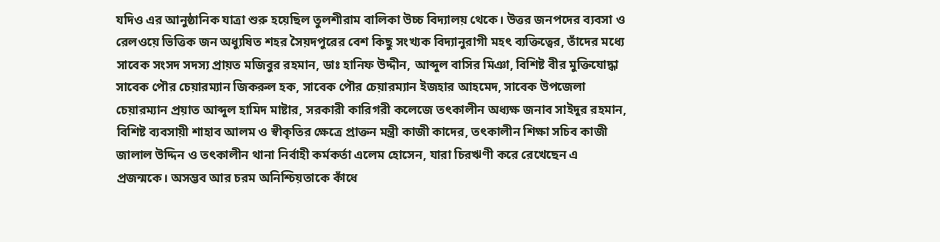যদিও এর আনুষ্ঠানিক যাত্রা শুরু হয়েছিল তুলশীরাম বালিকা উচ্চ বিদ্যালয় থেকে। উত্তর জনপদের ব্যবসা ও রেলওয়ে ভিত্তিক জন অধ্যুষিত শহর সৈয়দপুরের বেশ কিছু সংখ্যক বিদ্যানুরাগী মহৎ ব্যক্তিত্বের, তাঁদের মধ্যে সাবেক সংসদ সদস্য প্রায়ত মজিবুর রহমান, ডাঃ হানিফ উদ্দীন, আব্দুল বাসির মিঞা, বিশিষ্ট বীর মুক্তিযোদ্ধা সাবেক পৌর চেয়ারম্যান জিকরুল হক, সাবেক পৌর চেয়ারম্যান ইজহার আহমেদ, সাবেক উপজেলা চেয়ারম্যান প্রয়াত আব্দুল হামিদ মাষ্টার, সরকারী কারিগরী কলেজে তৎকালীন অধ্যক্ষ জনাব সাইদুর রহমান, বিশিষ্ট ব্যবসায়ী শাহাব আলম ও স্বীকৃতির ক্ষেত্রে প্রাক্তন মন্ত্রী কাজী কাদের, তৎকালীন শিক্ষা সচিব কাজী জালাল উদ্দিন ও তৎকালীন থানা নির্বাহী কর্মকর্তা এলেম হোসেন, যারা চিরঋণী করে রেখেছেন এ প্রজন্মকে। অসম্ভব আর চরম অনিশ্চিয়তাকে কাঁধে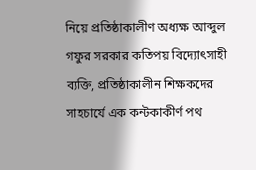নিয়ে প্রতিষ্ঠাকালীণ অধ্যক্ষ আব্দুল গফুর সরকার কতিপয় বিদ্যোৎসাহী ব্যক্তি, প্রতিষ্ঠাকালীন শিক্ষকদের সাহচার্যে এক কন্টকাকীর্ণ পথ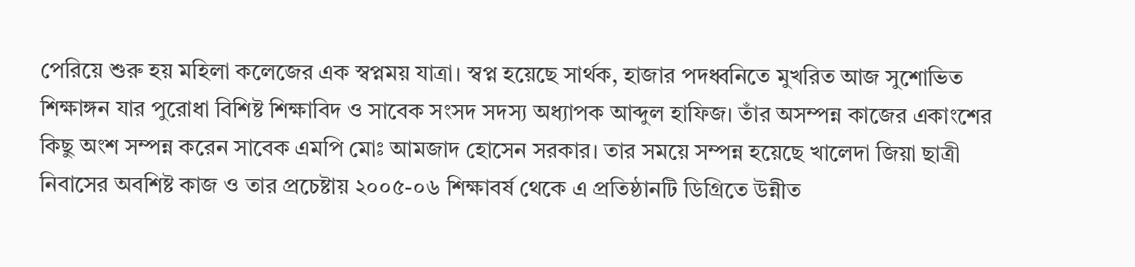পেরিয়ে শুরু হয় মহিলা কলেজের এক স্বপ্নময় যাত্রা। স্বপ্ন হয়েছে সার্থক, হাজার পদধ্বনিতে মুখরিত আজ সুশোভিত শিক্ষাঙ্গন যার পুরোধা বিশিষ্ট শিক্ষাবিদ ও সাবেক সংসদ সদস্য অধ্যাপক আব্দুল হাফিজ। তাঁর অসম্পন্ন কাজের একাংশের কিছু অংশ সম্পন্ন করেন সাবেক এমপি মোঃ আমজাদ হোসেন সরকার। তার সময়ে সম্পন্ন হয়েছে খালেদা জিয়া ছাত্রী নিবাসের অবশিষ্ট কাজ ও তার প্রচেষ্টায় ২০০৫-০৬ শিক্ষাবর্ষ থেকে এ প্রতিষ্ঠানটি ডিগ্রিতে উন্নীত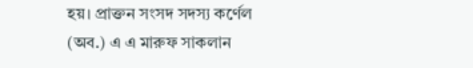হয়। প্রাক্তন সংসদ সদস্য কর্ণেল (অব.) এ এ মারুফ সাকলান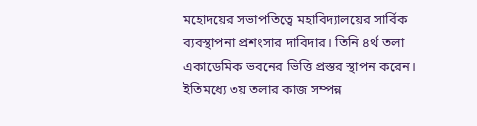মহোদয়ের সভাপতিত্বে মহাবিদ্যালয়ের সার্বিক ব্যবস্থাপনা প্রশংসার দাবিদার। তিনি ৪র্থ তলা একাডেমিক ভবনের ভিত্তি প্রস্তর স্থাপন করেন। ইতিমধ্যে ৩য় তলার কাজ সম্পন্ন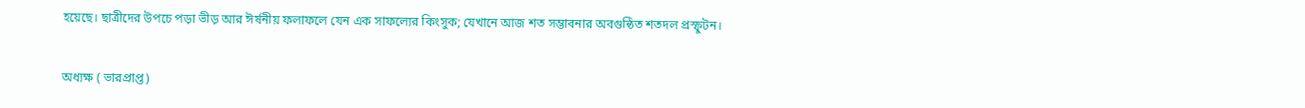হয়েছে। ছাত্রীদের উপচে পড়া ভীড় আর ঈর্ষনীয় ফলাফলে যেন এক সাফল্যের কিংসুক; যেখানে আজ শত সম্ভাবনার অবগুন্ঠিত শতদল প্রস্ফুটন।


অধ্যক্ষ ( ভারপ্রাপ্ত)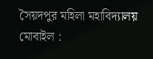সৈয়দপুর মহিলা মহাবিদ্যালয়
মোবাইল :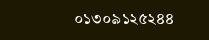০১৩০৯১২৫২৪৪